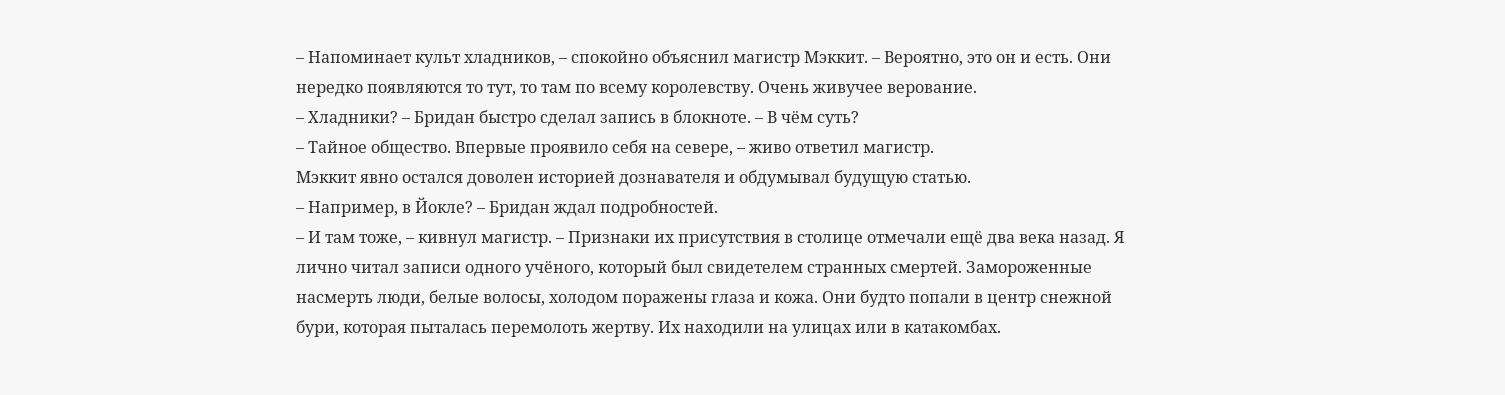– Напоминает культ хладников, – спокойно объяснил магистр Мэккит. – Вероятно, это он и есть. Они нередко появляются то тут, то там по всему королевству. Очень живучее верование.
– Хладники? – Бридан быстро сделал запись в блокноте. – В чём суть?
– Тайное общество. Впервые проявило себя на севере, – живо ответил магистр.
Мэккит явно остался доволен историей дознавателя и обдумывал будущую статью.
– Например, в Йокле? – Бридан ждал подробностей.
– И там тоже, – кивнул магистр. – Признаки их присутствия в столице отмечали ещё два века назад. Я лично читал записи одного учёного, который был свидетелем странных смертей. Замороженные насмерть люди, белые волосы, холодом поражены глаза и кожа. Они будто попали в центр снежной бури, которая пыталась перемолоть жертву. Их находили на улицах или в катакомбах.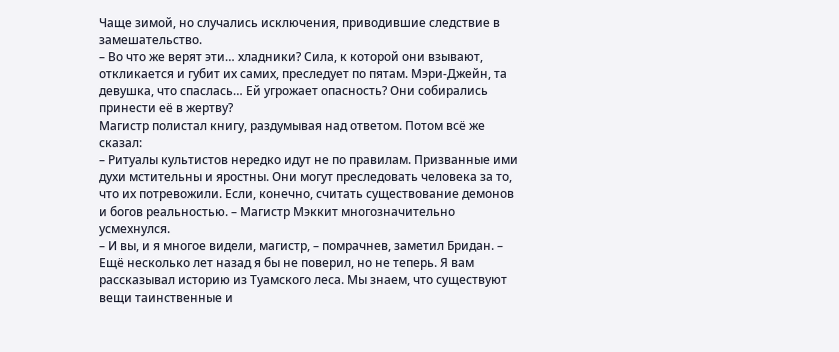Чаще зимой, но случались исключения, приводившие следствие в замешательство.
– Во что же верят эти… хладники? Сила, к которой они взывают, откликается и губит их самих, преследует по пятам. Мэри-Джейн, та девушка, что спаслась… Ей угрожает опасность? Они собирались принести её в жертву?
Магистр полистал книгу, раздумывая над ответом. Потом всё же сказал:
– Ритуалы культистов нередко идут не по правилам. Призванные ими духи мстительны и яростны. Они могут преследовать человека за то, что их потревожили. Если, конечно, считать существование демонов и богов реальностью. – Магистр Мэккит многозначительно усмехнулся.
– И вы, и я многое видели, магистр, – помрачнев, заметил Бридан. – Ещё несколько лет назад я бы не поверил, но не теперь. Я вам рассказывал историю из Туамского леса. Мы знаем, что существуют вещи таинственные и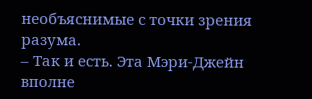необъяснимые с точки зрения разума.
– Так и есть. Эта Мэри-Джейн вполне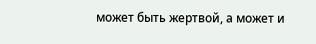может быть жертвой, а может и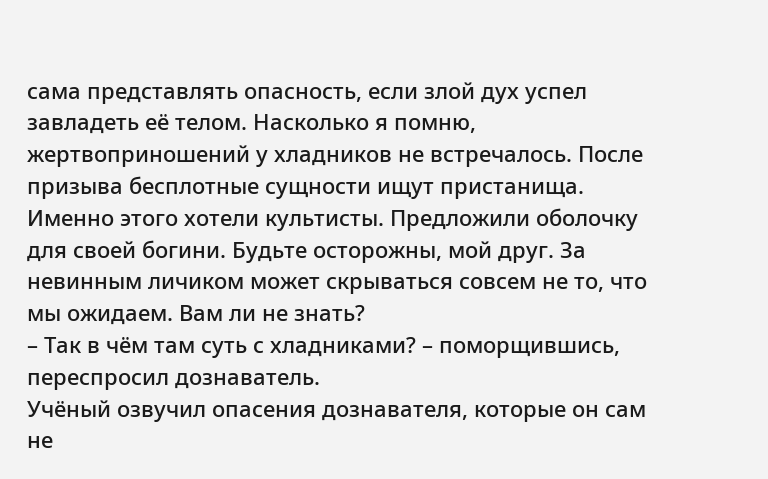сама представлять опасность, если злой дух успел завладеть её телом. Насколько я помню, жертвоприношений у хладников не встречалось. После призыва бесплотные сущности ищут пристанища. Именно этого хотели культисты. Предложили оболочку для своей богини. Будьте осторожны, мой друг. За невинным личиком может скрываться совсем не то, что мы ожидаем. Вам ли не знать?
– Так в чём там суть с хладниками? – поморщившись, переспросил дознаватель.
Учёный озвучил опасения дознавателя, которые он сам не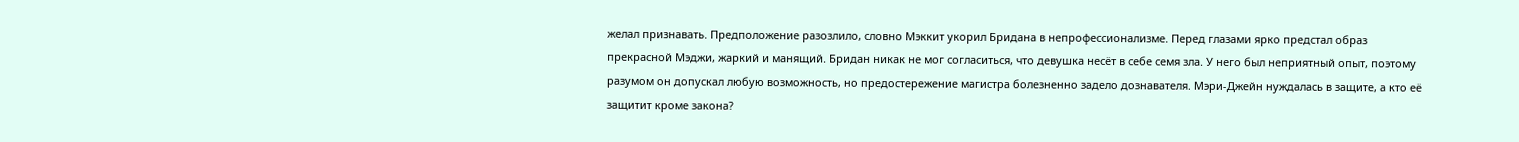желал признавать. Предположение разозлило, словно Мэккит укорил Бридана в непрофессионализме. Перед глазами ярко предстал образ прекрасной Мэджи, жаркий и манящий. Бридан никак не мог согласиться, что девушка несёт в себе семя зла. У него был неприятный опыт, поэтому разумом он допускал любую возможность, но предостережение магистра болезненно задело дознавателя. Мэри-Джейн нуждалась в защите, а кто её защитит кроме закона?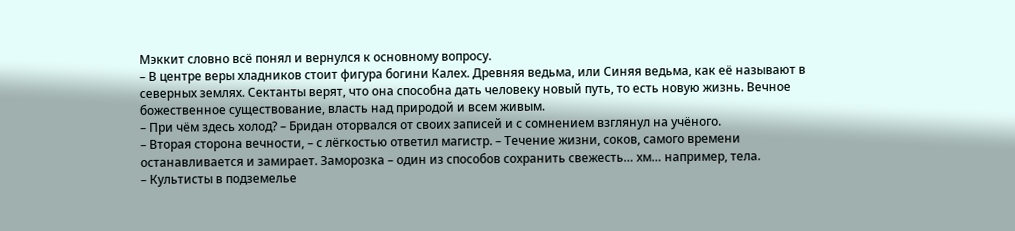Мэккит словно всё понял и вернулся к основному вопросу.
– В центре веры хладников стоит фигура богини Калех. Древняя ведьма, или Синяя ведьма, как её называют в северных землях. Сектанты верят, что она способна дать человеку новый путь, то есть новую жизнь. Вечное божественное существование, власть над природой и всем живым.
– При чём здесь холод? – Бридан оторвался от своих записей и с сомнением взглянул на учёного.
– Вторая сторона вечности, – с лёгкостью ответил магистр. – Течение жизни, соков, самого времени останавливается и замирает. Заморозка – один из способов сохранить свежесть… хм… например, тела.
– Культисты в подземелье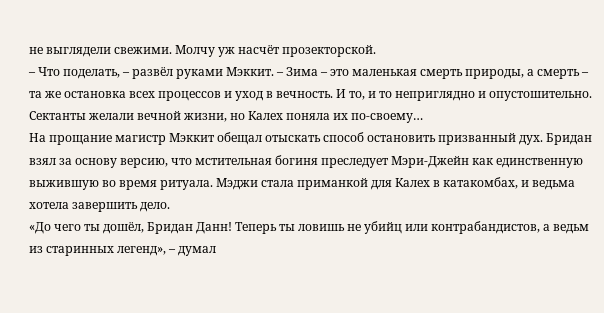не выглядели свежими. Молчу уж насчёт прозекторской.
– Что поделать, – развёл руками Мэккит. – Зима – это маленькая смерть природы, а смерть – та же остановка всех процессов и уход в вечность. И то, и то неприглядно и опустошительно. Сектанты желали вечной жизни, но Калех поняла их по-своему…
На прощание магистр Мэккит обещал отыскать способ остановить призванный дух. Бридан взял за основу версию, что мстительная богиня преследует Мэри-Джейн как единственную выжившую во время ритуала. Мэджи стала приманкой для Калех в катакомбах, и ведьма хотела завершить дело.
«До чего ты дошёл, Бридан Данн! Теперь ты ловишь не убийц или контрабандистов, а ведьм из старинных легенд», – думал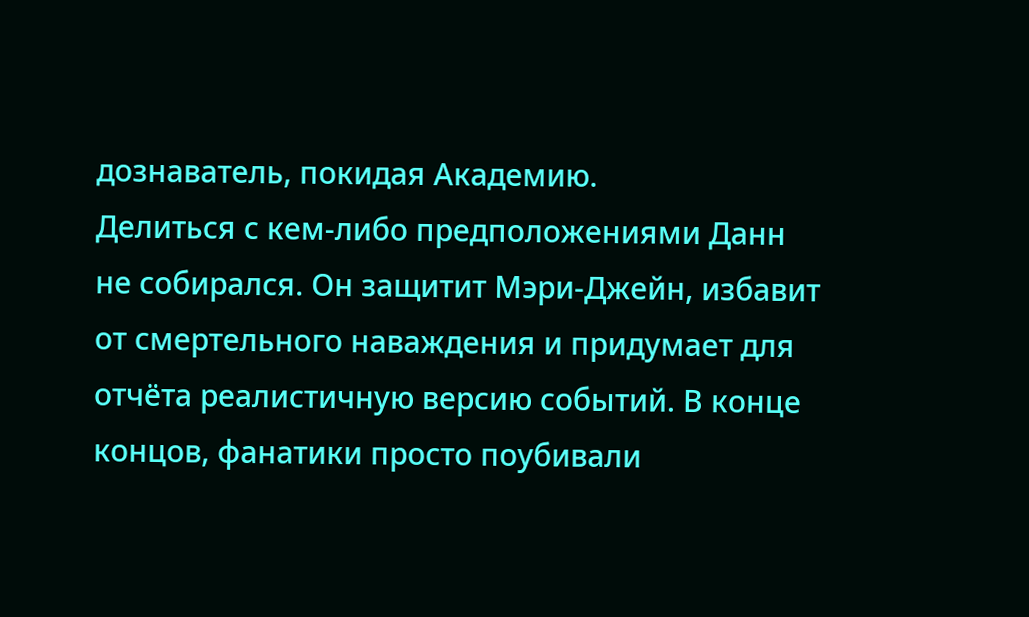дознаватель, покидая Академию.
Делиться с кем-либо предположениями Данн не собирался. Он защитит Мэри-Джейн, избавит от смертельного наваждения и придумает для отчёта реалистичную версию событий. В конце концов, фанатики просто поубивали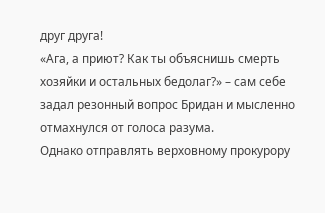друг друга!
«Ага, а приют? Как ты объяснишь смерть хозяйки и остальных бедолаг?» – сам себе задал резонный вопрос Бридан и мысленно отмахнулся от голоса разума.
Однако отправлять верховному прокурору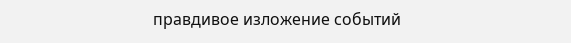правдивое изложение событий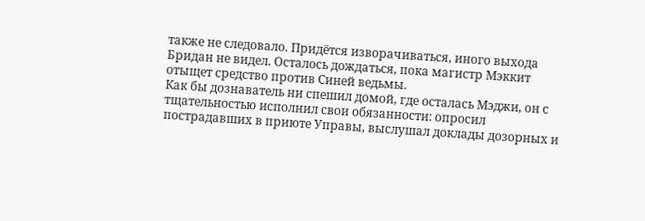также не следовало. Придётся изворачиваться, иного выхода Бридан не видел. Осталось дождаться, пока магистр Мэккит отыщет средство против Синей ведьмы.
Как бы дознаватель ни спешил домой, где осталась Мэджи, он с тщательностью исполнил свои обязанности: опросил пострадавших в приюте Управы, выслушал доклады дозорных и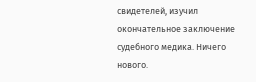свидетелей, изучил окончательное заключение судебного медика. Ничего нового.